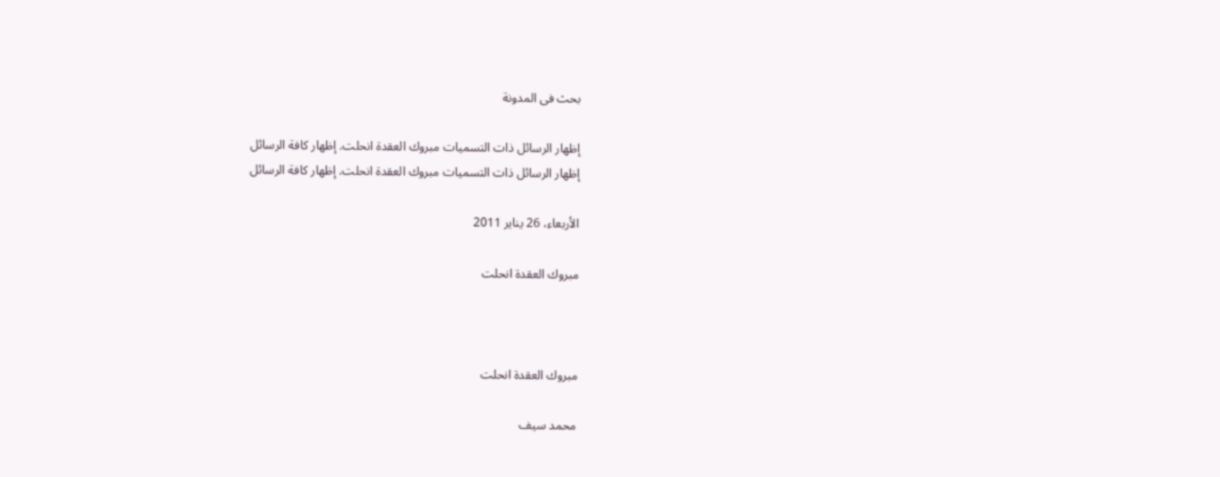بحث فى المدونة

إظهار الرسائل ذات التسميات مبروك العقدة انحلت. إظهار كافة الرسائل
إظهار الرسائل ذات التسميات مبروك العقدة انحلت. إظهار كافة الرسائل

الأربعاء، 26 يناير 2011

مبروك العقدة انحلت



مبروك العقدة انحلت

محمد سيف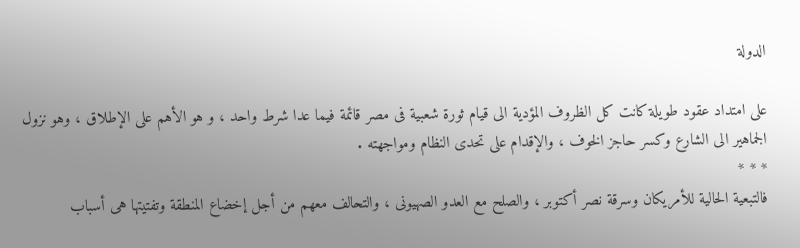الدولة

على امتداد عقود طويلة كانت كل الظروف المؤدية الى قيام ثورة شعبية فى مصر قائمة فيما عدا شرط واحد ، و هو الأهم على الإطلاق ، وهو نزول الجماهير الى الشارع وكسر حاجز الخوف ، والإقدام على تحدى النظام ومواجهته .
* * *
فالتبعية الحالية للأمريكان وسرقة نصر أكتوبر ، والصلح مع العدو الصهيونى ، والتحالف معهم من أجل إخضاع المنطقة وتفتيتها هى أسباب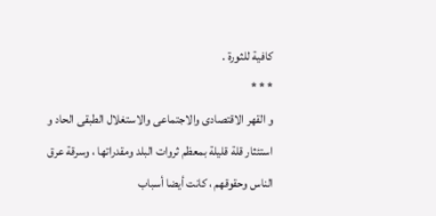كافية للثورة .
* * *
و القهر الاقتصادى والاجتماعى والاستغلال الطبقى الحاد و استئثار قلة قليلة بمعظم ثروات البلد ومقدراتها ، وسرقة عرق الناس وحقوقهم ، كانت أيضا أسباب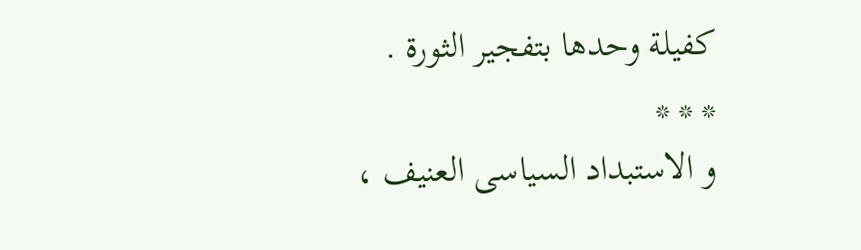كفيلة وحدها بتفجير الثورة .
* * *
و الاستبداد السياسى العنيف ،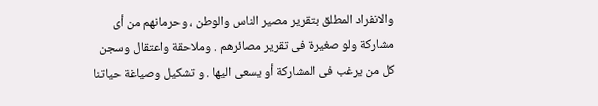والانفراد المطلق بتقرير مصير الناس والوطن ، وحرمانهم من أى مشاركة ولو صغيرة فى تقرير مصائرهم . وملاحقة واعتقال وسجن كل من يرغب فى المشاركة أو يسعى اليها . و تشكيل وصياغة حياتنا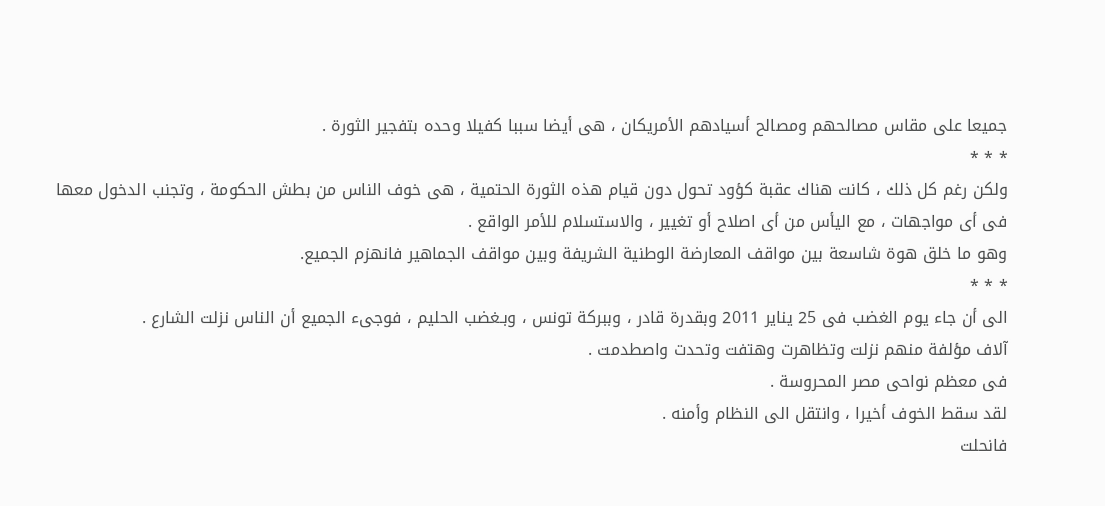جميعا على مقاس مصالحهم ومصالح أسيادهم الأمريكان ، هى أيضا سببا كفيلا وحده بتفجير الثورة .
* * *
ولكن رغم كل ذلك ، كانت هناك عقبة كؤود تحول دون قيام هذه الثورة الحتمية ، هى خوف الناس من بطش الحكومة ، وتجنب الدخول معها فى أى مواجهات ، مع اليأس من أى اصلاح أو تغيير ، والاستسلام للأمر الواقع .
وهو ما خلق هوة شاسعة بين مواقف المعارضة الوطنية الشريفة وبين مواقف الجماهير فانهزم الجميع.
* * *
الى أن جاء يوم الغضب فى 25 يناير 2011 وبقدرة قادر ، وببركة تونس ، وبـغضب الحليم ، فوجىء الجميع أن الناس نزلت الشارع .
آلاف مؤلفة منهم نزلت وتظاهرت وهتفت وتحدت واصطدمت .
فى معظم نواحى مصر المحروسة .
لقد سقط الخوف أخيرا ، وانتقل الى النظام وأمنه .
فانحلت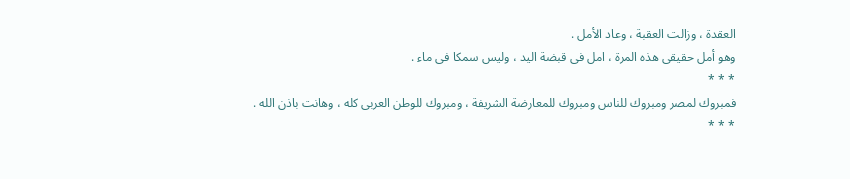العقدة ، وزالت العقبة ، وعاد الأمل .
وهو أمل حقيقى هذه المرة ، امل فى قبضة اليد ، وليس سمكا فى ماء .
* * *
فمبروك لمصر ومبروك للناس ومبروك للمعارضة الشريفة ، ومبروك للوطن العربى كله ، وهانت باذن الله .
* * *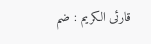قارئى الكريم : ضم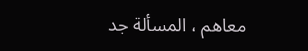معاهم ، المسألة جد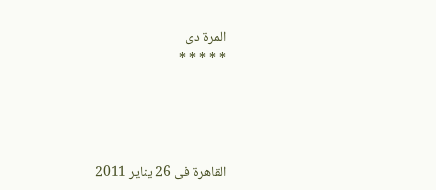المرة دى
* * * * *




القاهرة فى 26 يناير 2011